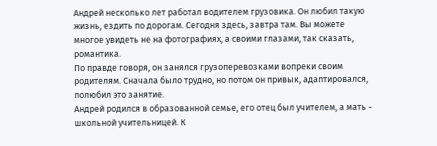Андрей несколько лет работал водителем грузовика. Он любил такую жизнь, ездить по дорогам. Сегодня здесь, завтра там. Вы можете многое увидеть не на фотографиях, а своими глазами, так сказать, романтика.
По правде говоря, он занялся грузоперевозками вопреки своим родителям. Сначала было трудно, но потом он привык, адаптировался, полюбил это занятие.
Андрей родился в образованной семье, его отец был учителем, а мать - школьной учительницей. К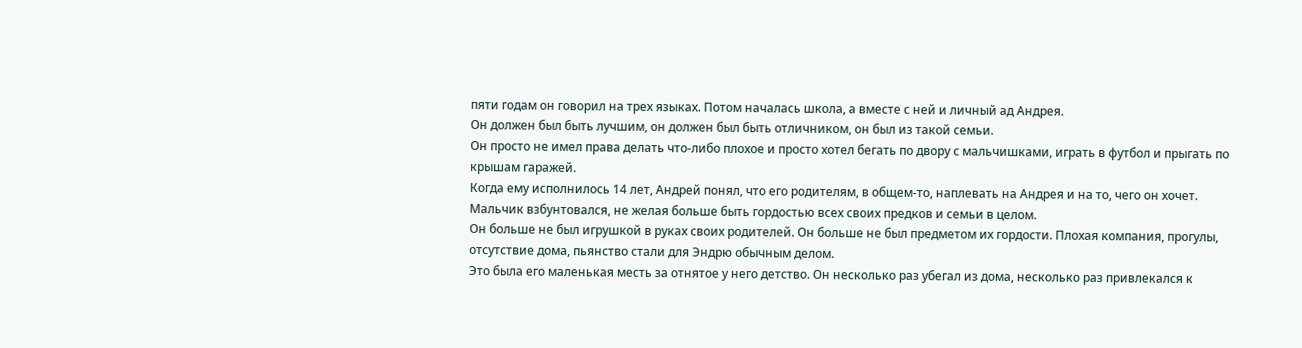пяти годам он говорил на трех языках. Потом началась школа, а вместе с ней и личный ад Андрея.
Он должен был быть лучшим, он должен был быть отличником, он был из такой семьи.
Он просто не имел права делать что-либо плохое и просто хотел бегать по двору с мальчишками, играть в футбол и прыгать по крышам гаражей.
Когда ему исполнилось 14 лет, Андрей понял, что его родителям, в общем-то, наплевать на Андрея и на то, чего он хочет.
Мальчик взбунтовался, не желая больше быть гордостью всех своих предков и семьи в целом.
Он больше не был игрушкой в руках своих родителей. Он больше не был предметом их гордости. Плохая компания, прогулы, отсутствие дома, пьянство стали для Эндрю обычным делом.
Это была его маленькая месть за отнятое у него детство. Он несколько раз убегал из дома, несколько раз привлекался к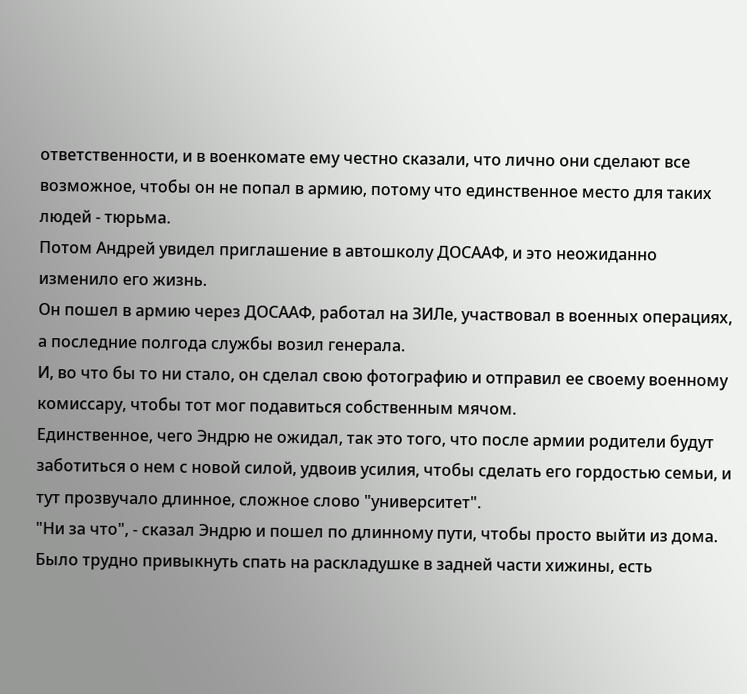ответственности, и в военкомате ему честно сказали, что лично они сделают все возможное, чтобы он не попал в армию, потому что единственное место для таких людей - тюрьма.
Потом Андрей увидел приглашение в автошколу ДОСААФ, и это неожиданно изменило его жизнь.
Он пошел в армию через ДОСААФ, работал на ЗИЛе, участвовал в военных операциях, а последние полгода службы возил генерала.
И, во что бы то ни стало, он сделал свою фотографию и отправил ее своему военному комиссару, чтобы тот мог подавиться собственным мячом.
Единственное, чего Эндрю не ожидал, так это того, что после армии родители будут заботиться о нем с новой силой, удвоив усилия, чтобы сделать его гордостью семьи, и тут прозвучало длинное, сложное слово "университет".
"Ни за что", - сказал Эндрю и пошел по длинному пути, чтобы просто выйти из дома. Было трудно привыкнуть спать на раскладушке в задней части хижины, есть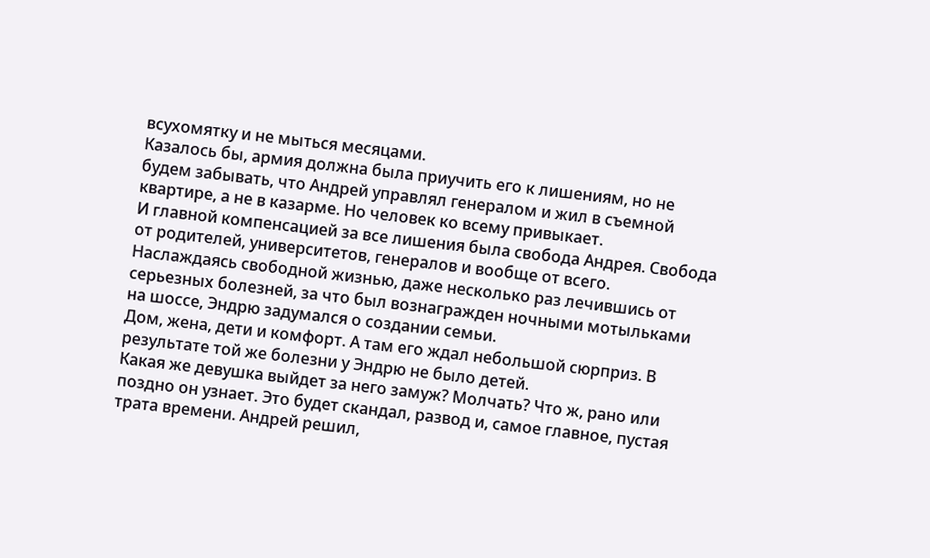всухомятку и не мыться месяцами.
Казалось бы, армия должна была приучить его к лишениям, но не будем забывать, что Андрей управлял генералом и жил в съемной квартире, а не в казарме. Но человек ко всему привыкает.
И главной компенсацией за все лишения была свобода Андрея. Свобода от родителей, университетов, генералов и вообще от всего.
Наслаждаясь свободной жизнью, даже несколько раз лечившись от серьезных болезней, за что был вознагражден ночными мотыльками на шоссе, Эндрю задумался о создании семьи.
Дом, жена, дети и комфорт. А там его ждал небольшой сюрприз. В результате той же болезни у Эндрю не было детей.
Какая же девушка выйдет за него замуж? Молчать? Что ж, рано или поздно он узнает. Это будет скандал, развод и, самое главное, пустая трата времени. Андрей решил,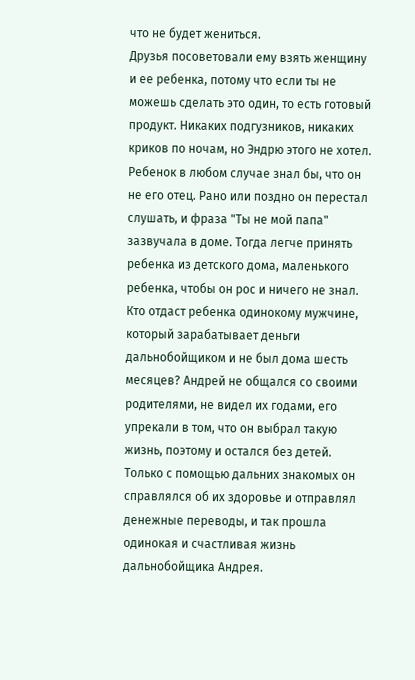что не будет жениться.
Друзья посоветовали ему взять женщину и ее ребенка, потому что если ты не можешь сделать это один, то есть готовый продукт. Никаких подгузников, никаких криков по ночам, но Эндрю этого не хотел.
Ребенок в любом случае знал бы, что он не его отец. Рано или поздно он перестал слушать, и фраза "Ты не мой папа" зазвучала в доме. Тогда легче принять ребенка из детского дома, маленького ребенка, чтобы он рос и ничего не знал.
Кто отдаст ребенка одинокому мужчине, который зарабатывает деньги дальнобойщиком и не был дома шесть месяцев? Андрей не общался со своими родителями, не видел их годами, его упрекали в том, что он выбрал такую жизнь, поэтому и остался без детей.
Только с помощью дальних знакомых он справлялся об их здоровье и отправлял денежные переводы, и так прошла одинокая и счастливая жизнь дальнобойщика Андрея.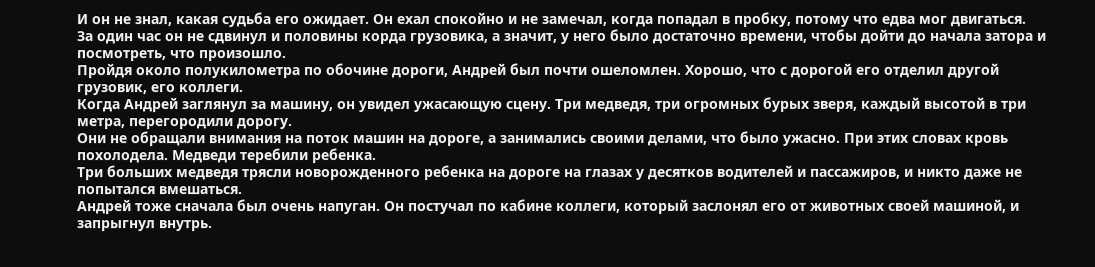И он не знал, какая судьба его ожидает. Он ехал спокойно и не замечал, когда попадал в пробку, потому что едва мог двигаться.
За один час он не сдвинул и половины корда грузовика, а значит, у него было достаточно времени, чтобы дойти до начала затора и посмотреть, что произошло.
Пройдя около полукилометра по обочине дороги, Андрей был почти ошеломлен. Хорошо, что с дорогой его отделил другой грузовик, его коллеги.
Когда Андрей заглянул за машину, он увидел ужасающую сцену. Три медведя, три огромных бурых зверя, каждый высотой в три метра, перегородили дорогу.
Они не обращали внимания на поток машин на дороге, а занимались своими делами, что было ужасно. При этих словах кровь похолодела. Медведи теребили ребенка.
Три больших медведя трясли новорожденного ребенка на дороге на глазах у десятков водителей и пассажиров, и никто даже не попытался вмешаться.
Андрей тоже сначала был очень напуган. Он постучал по кабине коллеги, который заслонял его от животных своей машиной, и запрыгнул внутрь.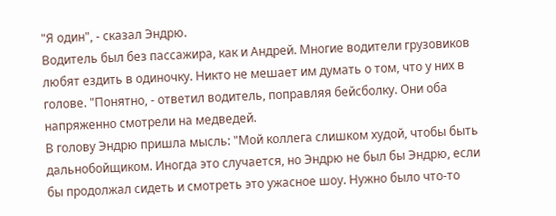"Я один", - сказал Эндрю.
Водитель был без пассажира, как и Андрей. Многие водители грузовиков любят ездить в одиночку. Никто не мешает им думать о том, что у них в голове. "Понятно, - ответил водитель, поправляя бейсболку. Они оба напряженно смотрели на медведей.
В голову Эндрю пришла мысль: "Мой коллега слишком худой, чтобы быть дальнобойщиком. Иногда это случается, но Эндрю не был бы Эндрю, если бы продолжал сидеть и смотреть это ужасное шоу. Нужно было что-то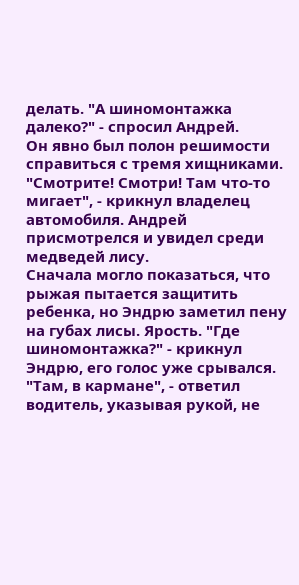делать. "А шиномонтажка далеко?" - спросил Андрей.
Он явно был полон решимости справиться с тремя хищниками. "Смотрите! Смотри! Там что-то мигает", - крикнул владелец автомобиля. Андрей присмотрелся и увидел среди медведей лису.
Сначала могло показаться, что рыжая пытается защитить ребенка, но Эндрю заметил пену на губах лисы. Ярость. "Где шиномонтажка?" - крикнул Эндрю, его голос уже срывался.
"Там, в кармане", - ответил водитель, указывая рукой, не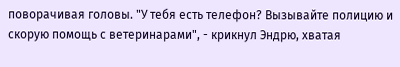поворачивая головы. "У тебя есть телефон? Вызывайте полицию и скорую помощь с ветеринарами", - крикнул Эндрю, хватая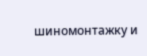шиномонтажку и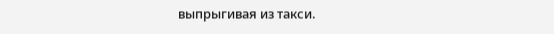выпрыгивая из такси.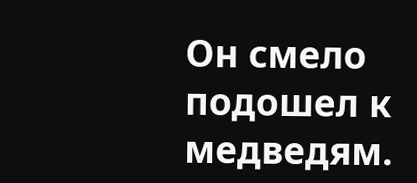Он смело подошел к медведям.